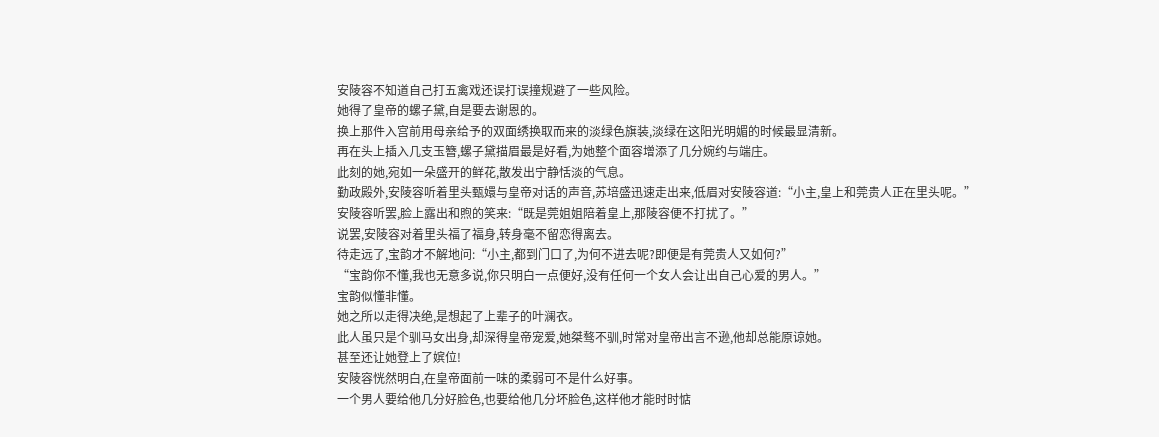安陵容不知道自己打五禽戏还误打误撞规避了一些风险。
她得了皇帝的螺子黛,自是要去谢恩的。
换上那件入宫前用母亲给予的双面绣换取而来的淡绿色旗装,淡绿在这阳光明媚的时候最显清新。
再在头上插入几支玉簪,螺子黛描眉最是好看,为她整个面容增添了几分婉约与端庄。
此刻的她,宛如一朵盛开的鲜花,散发出宁静恬淡的气息。
勤政殿外,安陵容听着里头甄嬛与皇帝对话的声音,苏培盛迅速走出来,低眉对安陵容道:“小主,皇上和莞贵人正在里头呢。”
安陵容听罢,脸上露出和煦的笑来:“既是莞姐姐陪着皇上,那陵容便不打扰了。”
说罢,安陵容对着里头福了福身,转身毫不留恋得离去。
待走远了,宝韵才不解地问:“小主,都到门口了,为何不进去呢?即便是有莞贵人又如何?”
“宝韵你不懂,我也无意多说,你只明白一点便好,没有任何一个女人会让出自己心爱的男人。”
宝韵似懂非懂。
她之所以走得决绝,是想起了上辈子的叶澜衣。
此人虽只是个驯马女出身,却深得皇帝宠爱,她桀骜不驯,时常对皇帝出言不逊,他却总能原谅她。
甚至还让她登上了嫔位!
安陵容恍然明白,在皇帝面前一味的柔弱可不是什么好事。
一个男人要给他几分好脸色,也要给他几分坏脸色,这样他才能时时惦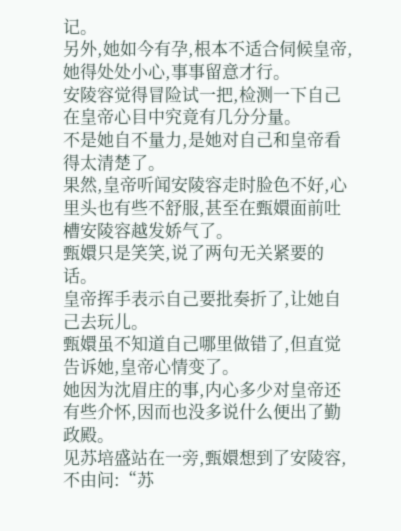记。
另外,她如今有孕,根本不适合伺候皇帝,她得处处小心,事事留意才行。
安陵容觉得冒险试一把,检测一下自己在皇帝心目中究竟有几分分量。
不是她自不量力,是她对自己和皇帝看得太清楚了。
果然,皇帝听闻安陵容走时脸色不好,心里头也有些不舒服,甚至在甄嬛面前吐槽安陵容越发娇气了。
甄嬛只是笑笑,说了两句无关紧要的话。
皇帝挥手表示自己要批奏折了,让她自己去玩儿。
甄嬛虽不知道自己哪里做错了,但直觉告诉她,皇帝心情变了。
她因为沈眉庄的事,内心多少对皇帝还有些介怀,因而也没多说什么便出了勤政殿。
见苏培盛站在一旁,甄嬛想到了安陵容,不由问:“苏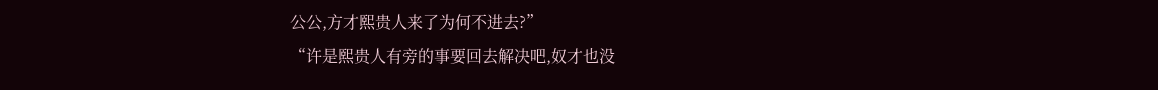公公,方才熙贵人来了为何不进去?”
“许是熙贵人有旁的事要回去解决吧,奴才也没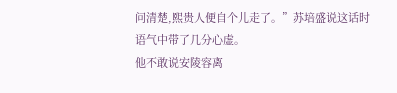问清楚,熙贵人便自个儿走了。”苏培盛说这话时语气中带了几分心虚。
他不敢说安陵容离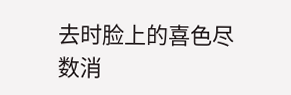去时脸上的喜色尽数消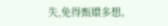失,免得甄嬛多想。